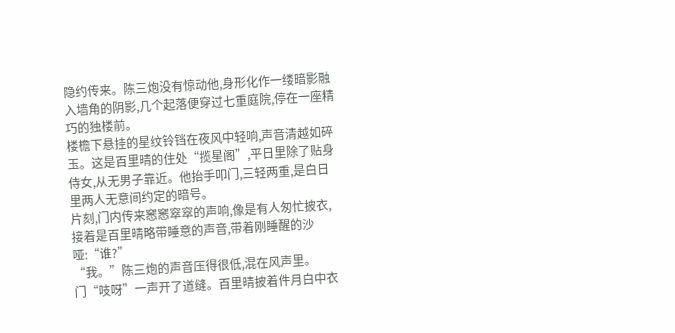隐约传来。陈三炮没有惊动他,身形化作一缕暗影融入墙角的阴影,几个起落便穿过七重庭院,停在一座精巧的独楼前。
楼檐下悬挂的星纹铃铛在夜风中轻响,声音清越如碎玉。这是百里晴的住处“揽星阁”,平日里除了贴身侍女,从无男子靠近。他抬手叩门,三轻两重,是白日里两人无意间约定的暗号。
片刻,门内传来窸窸窣窣的声响,像是有人匆忙披衣,接着是百里晴略带睡意的声音,带着刚睡醒的沙哑:“谁?”
“我。”陈三炮的声音压得很低,混在风声里。
门“吱呀”一声开了道缝。百里晴披着件月白中衣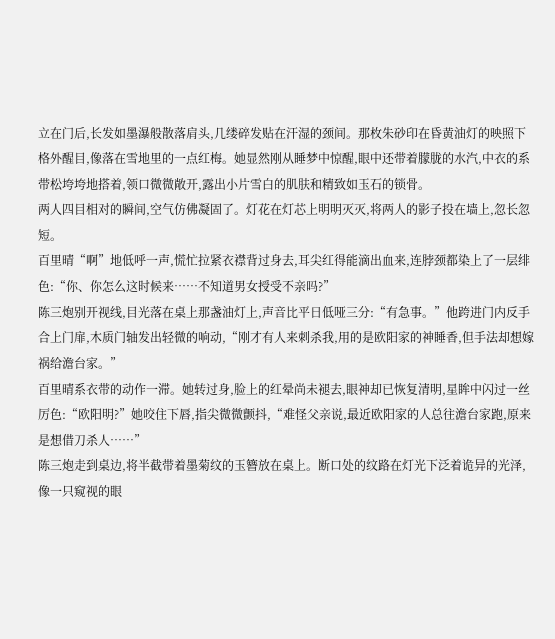立在门后,长发如墨瀑般散落肩头,几缕碎发贴在汗湿的颈间。那枚朱砂印在昏黄油灯的映照下格外醒目,像落在雪地里的一点红梅。她显然刚从睡梦中惊醒,眼中还带着朦胧的水汽,中衣的系带松垮垮地搭着,领口微微敞开,露出小片雪白的肌肤和精致如玉石的锁骨。
两人四目相对的瞬间,空气仿佛凝固了。灯花在灯芯上明明灭灭,将两人的影子投在墙上,忽长忽短。
百里晴“啊”地低呼一声,慌忙拉紧衣襟背过身去,耳尖红得能滴出血来,连脖颈都染上了一层绯色:“你、你怎么这时候来……不知道男女授受不亲吗?”
陈三炮别开视线,目光落在桌上那盏油灯上,声音比平日低哑三分:“有急事。”他跨进门内反手合上门扉,木质门轴发出轻微的响动,“刚才有人来刺杀我,用的是欧阳家的神睡香,但手法却想嫁祸给澹台家。”
百里晴系衣带的动作一滞。她转过身,脸上的红晕尚未褪去,眼神却已恢复清明,星眸中闪过一丝厉色:“欧阳明?”她咬住下唇,指尖微微颤抖,“难怪父亲说,最近欧阳家的人总往澹台家跑,原来是想借刀杀人……”
陈三炮走到桌边,将半截带着墨菊纹的玉簪放在桌上。断口处的纹路在灯光下泛着诡异的光泽,像一只窥视的眼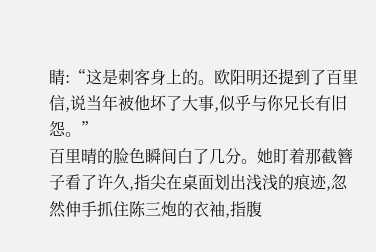睛:“这是刺客身上的。欧阳明还提到了百里信,说当年被他坏了大事,似乎与你兄长有旧怨。”
百里晴的脸色瞬间白了几分。她盯着那截簪子看了许久,指尖在桌面划出浅浅的痕迹,忽然伸手抓住陈三炮的衣袖,指腹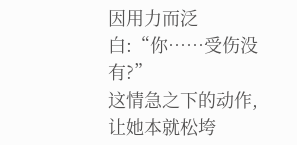因用力而泛白:“你……受伤没有?”
这情急之下的动作,让她本就松垮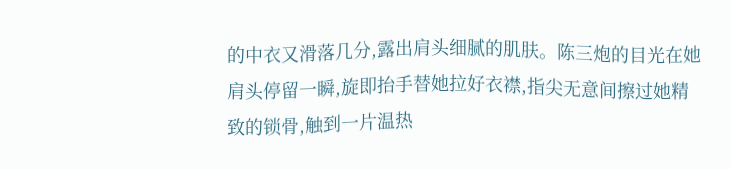的中衣又滑落几分,露出肩头细腻的肌肤。陈三炮的目光在她肩头停留一瞬,旋即抬手替她拉好衣襟,指尖无意间擦过她精致的锁骨,触到一片温热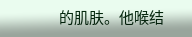的肌肤。他喉结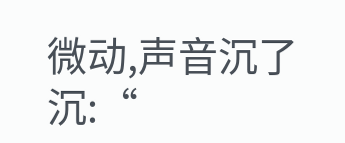微动,声音沉了沉:“